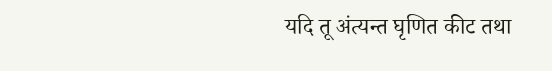यदि तू अंत्यन्त घृणित कीट तथा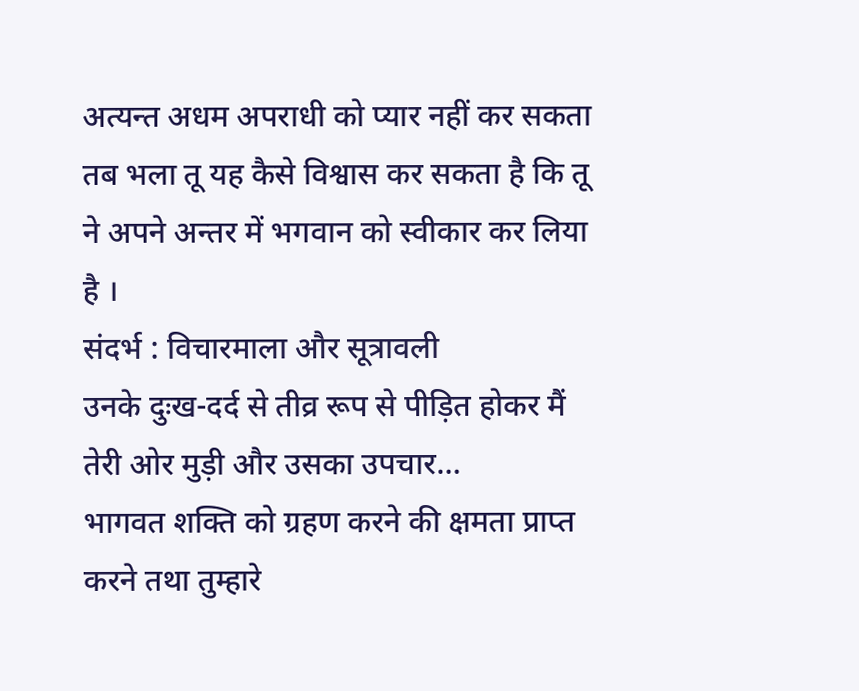अत्यन्त अधम अपराधी को प्यार नहीं कर सकता तब भला तू यह कैसे विश्वास कर सकता है कि तू ने अपने अन्तर में भगवान को स्वीकार कर लिया है ।
संदर्भ : विचारमाला और सूत्रावली
उनके दुःख-दर्द से तीव्र रूप से पीड़ित होकर मैं तेरी ओर मुड़ी और उसका उपचार…
भागवत शक्ति को ग्रहण करने की क्षमता प्राप्त करने तथा तुम्हारे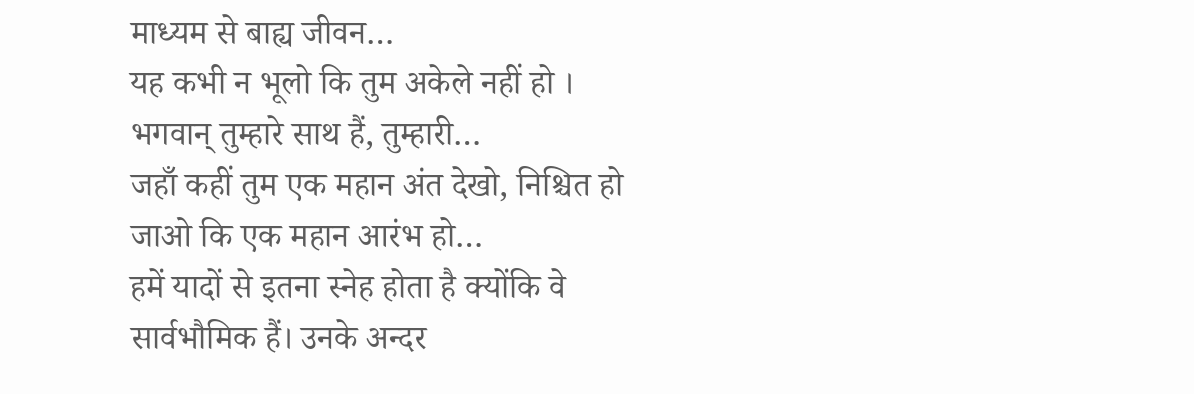माध्यम से बाह्य जीवन…
यह कभी न भूलो कि तुम अकेले नहीं हो । भगवान् तुम्हारे साथ हैं, तुम्हारी…
जहाँ कहीं तुम एक महान अंत देखो, निश्चित हो जाओ कि एक महान आरंभ हो…
हमें यादों से इतना स्नेह होता है क्योंकि वे सार्वभौमिक हैं। उनके अन्दर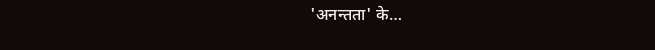'अनन्तता' के…